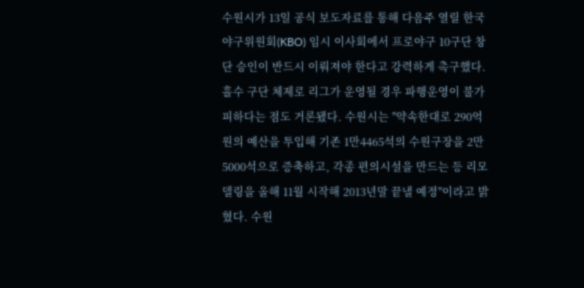수원시가 13일 공식 보도자료를 통해 다음주 열릴 한국야구위원회(KBO) 임시 이사회에서 프로야구 10구단 창단 승인이 반드시 이뤄져야 한다고 강력하게 촉구했다.
홀수 구단 체제로 리그가 운영될 경우 파행운영이 불가피하다는 점도 거론됐다. 수원시는 "약속한대로 290억원의 예산을 투입해 기존 1만4465석의 수원구장을 2만5000석으로 증축하고, 각종 편의시설을 만드는 등 리모델링을 올해 11월 시작해 2013년말 끝낼 예정"이라고 밝혔다. 수원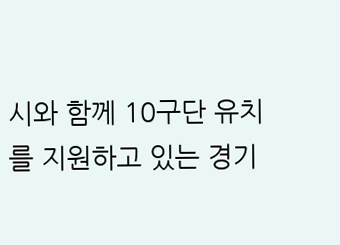시와 함께 10구단 유치를 지원하고 있는 경기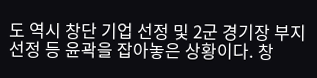도 역시 창단 기업 선정 및 2군 경기장 부지 선정 등 윤곽을 잡아놓은 상황이다. 창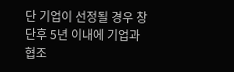단 기업이 선정될 경우 창단후 5년 이내에 기업과 협조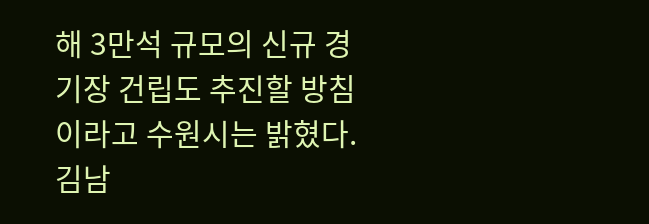해 3만석 규모의 신규 경기장 건립도 추진할 방침이라고 수원시는 밝혔다.
김남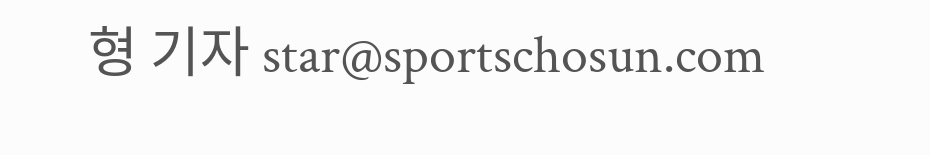형 기자 star@sportschosun.com